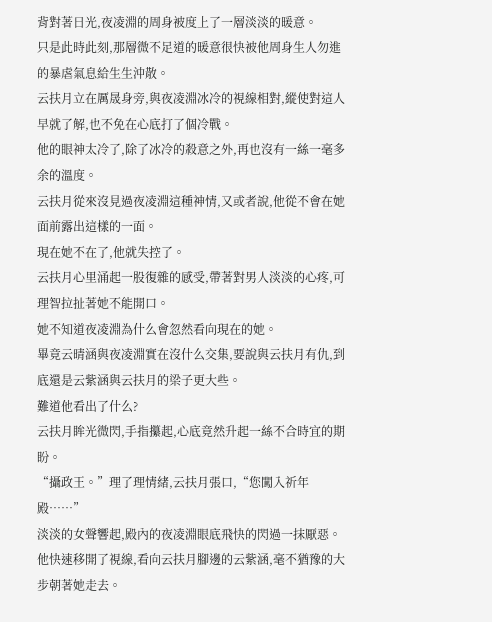背對著日光,夜凌淵的周身被度上了一層淡淡的暖意。
只是此時此刻,那層微不足道的暖意很快被他周身生人勿進的暴虐氣息給生生沖散。
云扶月立在厲晟身旁,與夜凌淵冰冷的視線相對,縱使對這人早就了解,也不免在心底打了個冷戰。
他的眼神太冷了,除了冰冷的殺意之外,再也沒有一絲一毫多余的溫度。
云扶月從來沒見過夜凌淵這種神情,又或者說,他從不會在她面前露出這樣的一面。
現在她不在了,他就失控了。
云扶月心里涌起一股復雜的感受,帶著對男人淡淡的心疼,可理智拉扯著她不能開口。
她不知道夜凌淵為什么會忽然看向現在的她。
畢竟云晴涵與夜凌淵實在沒什么交集,要說與云扶月有仇,到底還是云紫涵與云扶月的梁子更大些。
難道他看出了什么?
云扶月眸光微閃,手指攥起,心底竟然升起一絲不合時宜的期盼。
“攝政王。”理了理情緒,云扶月張口,“您闖入祈年殿……”
淡淡的女聲響起,殿內的夜凌淵眼底飛快的閃過一抹厭惡。
他快速移開了視線,看向云扶月腳邊的云紫涵,毫不猶豫的大步朝著她走去。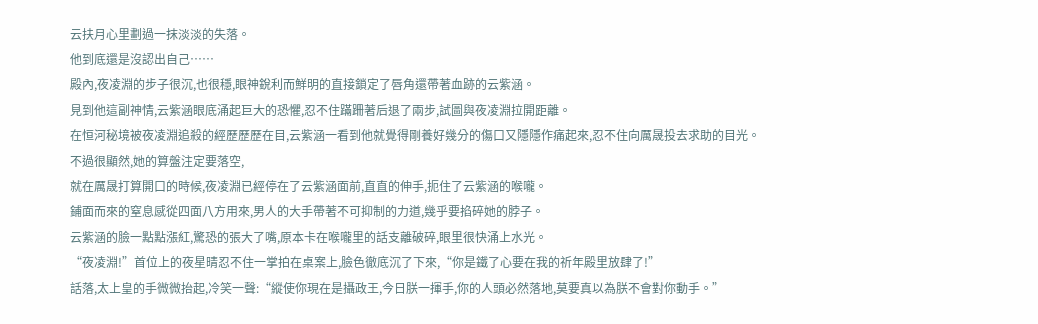云扶月心里劃過一抹淡淡的失落。
他到底還是沒認出自己……
殿內,夜凌淵的步子很沉,也很穩,眼神銳利而鮮明的直接鎖定了唇角還帶著血跡的云紫涵。
見到他這副神情,云紫涵眼底涌起巨大的恐懼,忍不住蹣跚著后退了兩步,試圖與夜凌淵拉開距離。
在恒河秘境被夜凌淵追殺的經歷歷歷在目,云紫涵一看到他就覺得剛養好幾分的傷口又隱隱作痛起來,忍不住向厲晟投去求助的目光。
不過很顯然,她的算盤注定要落空,
就在厲晟打算開口的時候,夜凌淵已經停在了云紫涵面前,直直的伸手,扼住了云紫涵的喉嚨。
鋪面而來的窒息感從四面八方用來,男人的大手帶著不可抑制的力道,幾乎要掐碎她的脖子。
云紫涵的臉一點點漲紅,驚恐的張大了嘴,原本卡在喉嚨里的話支離破碎,眼里很快涌上水光。
“夜凌淵!”首位上的夜星晴忍不住一掌拍在桌案上,臉色徹底沉了下來,“你是鐵了心要在我的祈年殿里放肆了!”
話落,太上皇的手微微抬起,冷笑一聲:“縱使你現在是攝政王,今日朕一揮手,你的人頭必然落地,莫要真以為朕不會對你動手。”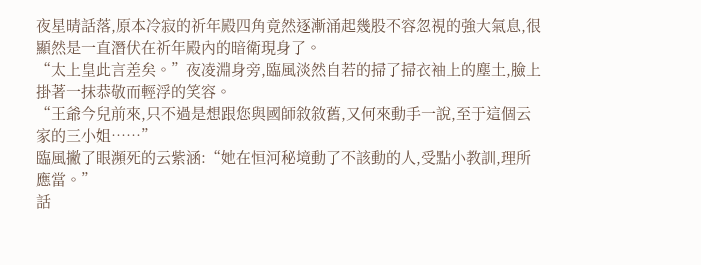夜星晴話落,原本冷寂的祈年殿四角竟然逐漸涌起幾股不容忽視的強大氣息,很顯然是一直潛伏在祈年殿內的暗衛現身了。
“太上皇此言差矣。”夜凌淵身旁,臨風淡然自若的掃了掃衣袖上的塵土,臉上掛著一抹恭敬而輕浮的笑容。
“王爺今兒前來,只不過是想跟您與國師敘敘舊,又何來動手一說,至于這個云家的三小姐……”
臨風撇了眼瀕死的云紫涵:“她在恒河秘境動了不該動的人,受點小教訓,理所應當。”
話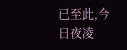已至此,今日夜凌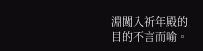淵闖入祈年殿的目的不言而喻。